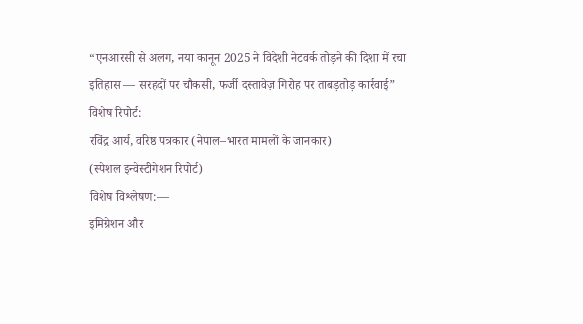“एनआरसी से अलग, नया कानून 2025 ने विदेशी नेटवर्क तोड़ने की दिशा में रचा इतिहास — सरहदों पर चौकसी, फर्जी दस्तावेज़ गिरोह पर ताबड़तोड़ कार्रवाई”
विशेष रिपोर्ट:
रविंद्र आर्य, वरिष्ठ पत्रकार (नेपाल–भारत मामलों के जानकार)
(स्पेशल इन्वेस्टीगेशन रिपोर्ट)
विशेष विश्लेषण:—
इमिग्रेशन और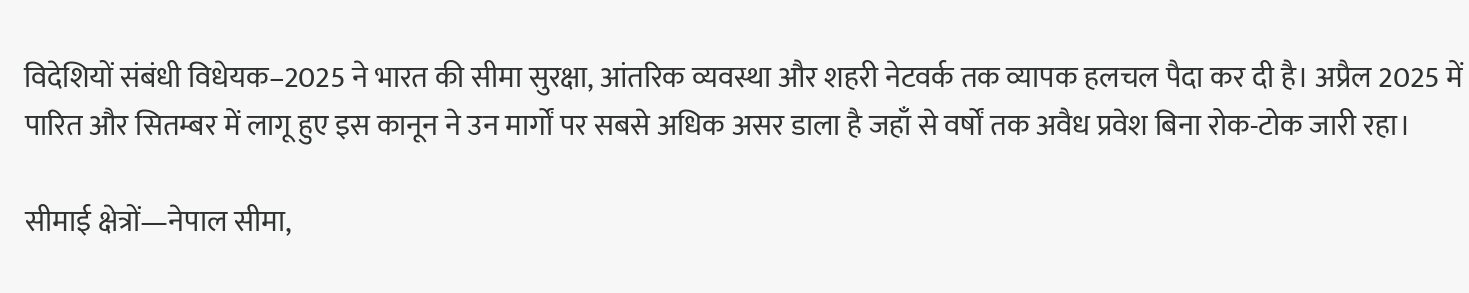विदेशियों संबंधी विधेयक–2025 ने भारत की सीमा सुरक्षा, आंतरिक व्यवस्था और शहरी नेटवर्क तक व्यापक हलचल पैदा कर दी है। अप्रैल 2025 में पारित और सितम्बर में लागू हुए इस कानून ने उन मार्गों पर सबसे अधिक असर डाला है जहाँ से वर्षों तक अवैध प्रवेश बिना रोक-टोक जारी रहा।

सीमाई क्षेत्रों—नेपाल सीमा,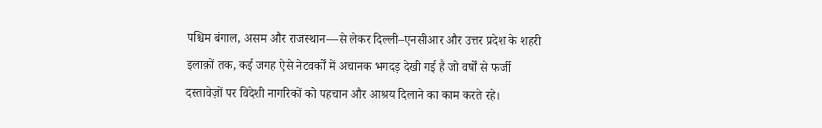पश्चिम बंगाल, असम और राजस्थान—से लेकर दिल्ली–एनसीआर और उत्तर प्रदेश के शहरी इलाक़ों तक, कई जगह ऐसे नेटवर्कों में अचानक भगदड़ देखी गई है जो वर्षों से फर्जी दस्तावेज़ों पर विदेशी नागरिकों को पहचान और आश्रय दिलाने का काम करते रहे।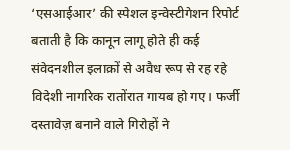‘एसआईआर’ की स्पेशल इन्वेस्टीगेशन रिपोर्ट बताती है कि कानून लागू होते ही कई संवेदनशील इलाक़ों से अवैध रूप से रह रहे विदेशी नागरिक रातोंरात गायब हो गए। फर्जी दस्तावेज़ बनाने वाले गिरोहों ने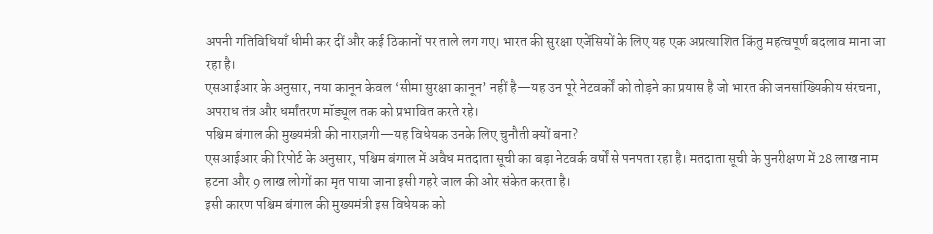अपनी गतिविधियाँ धीमी कर दीं और कई ठिकानों पर ताले लग गए। भारत की सुरक्षा एजेंसियों के लिए यह एक अप्रत्याशित किंतु महत्वपूर्ण बदलाव माना जा रहा है।
एसआईआर के अनुसार, नया कानून केवल ‘सीमा सुरक्षा कानून’ नहीं है—यह उन पूरे नेटवर्कों को तोड़ने का प्रयास है जो भारत की जनसांख्यिकीय संरचना, अपराध तंत्र और धर्मांतरण मॉड्यूल तक को प्रभावित करते रहे।
पश्चिम बंगाल की मुख्यमंत्री की नाराज़गी—यह विधेयक उनके लिए चुनौती क्यों बना?
एसआईआर की रिपोर्ट के अनुसार, पश्चिम बंगाल में अवैध मतदाता सूची का बड़ा नेटवर्क वर्षों से पनपता रहा है। मतदाता सूची के पुनरीक्षण में 28 लाख नाम हटना और 9 लाख लोगों का मृत पाया जाना इसी गहरे जाल की ओर संकेत करता है।
इसी कारण पश्चिम बंगाल की मुख्यमंत्री इस विधेयक को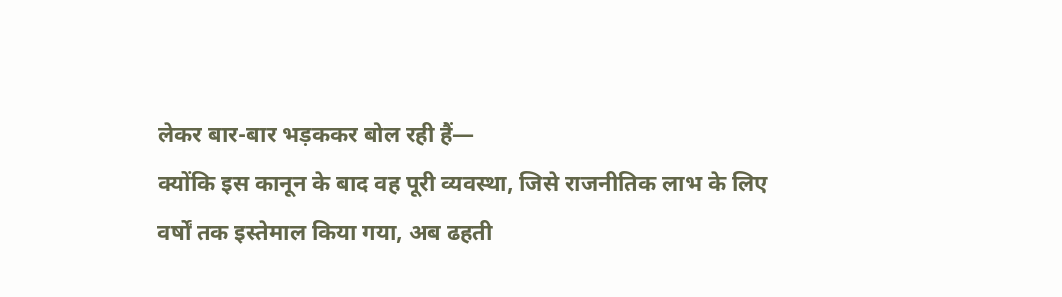लेकर बार-बार भड़ककर बोल रही हैं—
क्योंकि इस कानून के बाद वह पूरी व्यवस्था, जिसे राजनीतिक लाभ के लिए वर्षों तक इस्तेमाल किया गया, अब ढहती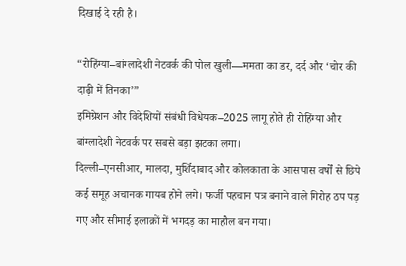दिखाई दे रही है।

“रोहिंग्या–बांग्लादेशी नेटवर्क की पोल खुली—ममता का डर, दर्द और ‘चोर की दाढ़ी में तिनका’”
इमिग्रेशन और विदेशियों संबंधी विधेयक–2025 लागू होते ही रोहिंग्या और बांग्लादेशी नेटवर्क पर सबसे बड़ा झटका लगा।
दिल्ली–एनसीआर, मालदा, मुर्शिदाबाद और कोलकाता के आसपास वर्षों से छिपे कई समूह अचानक गायब होने लगे। फर्जी पहचान पत्र बनाने वाले गिरोह ठप पड़ गए और सीमाई इलाक़ों में भगदड़ का माहौल बन गया।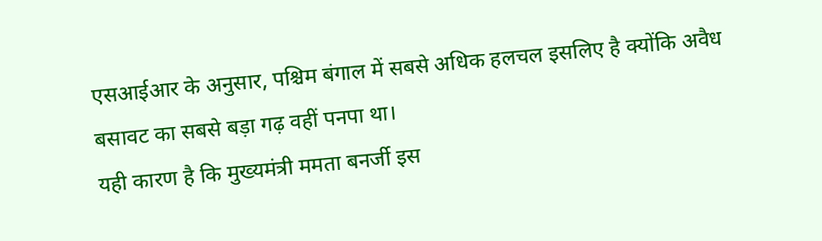एसआईआर के अनुसार, पश्चिम बंगाल में सबसे अधिक हलचल इसलिए है क्योंकि अवैध बसावट का सबसे बड़ा गढ़ वहीं पनपा था।
यही कारण है कि मुख्यमंत्री ममता बनर्जी इस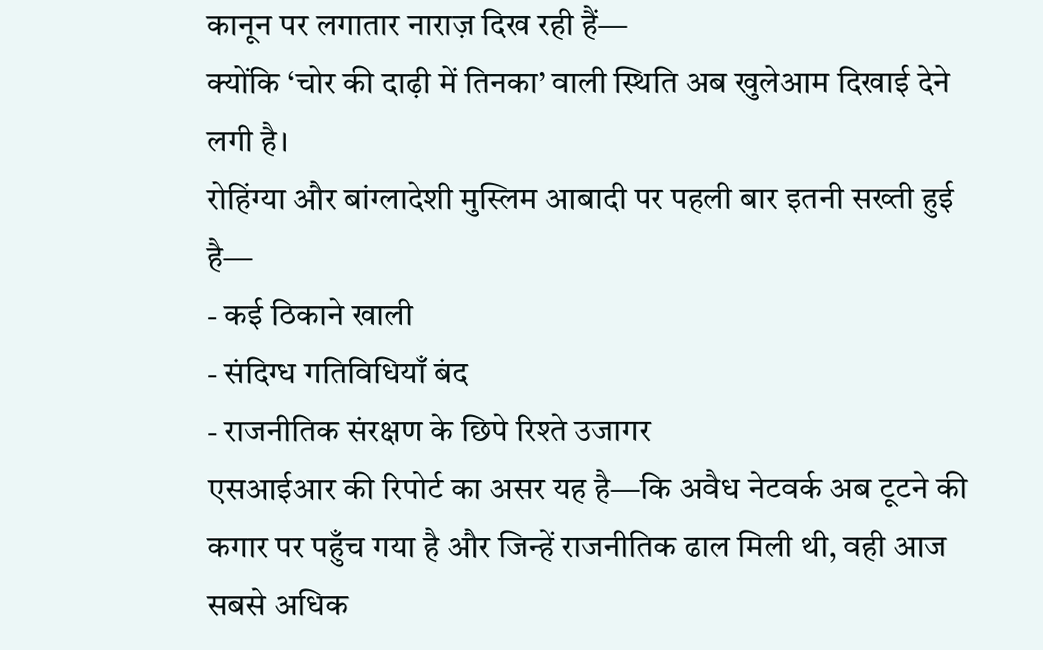कानून पर लगातार नाराज़ दिख रही हैं—
क्योंकि ‘चोर की दाढ़ी में तिनका’ वाली स्थिति अब खुलेआम दिखाई देने लगी है।
रोहिंग्या और बांग्लादेशी मुस्लिम आबादी पर पहली बार इतनी सख्ती हुई है—
- कई ठिकाने खाली
- संदिग्ध गतिविधियाँ बंद
- राजनीतिक संरक्षण के छिपे रिश्ते उजागर
एसआईआर की रिपोर्ट का असर यह है—कि अवैध नेटवर्क अब टूटने की कगार पर पहुँच गया है और जिन्हें राजनीतिक ढाल मिली थी, वही आज सबसे अधिक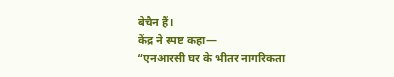बेचैन हैं।
केंद्र ने स्पष्ट कहा—
“एनआरसी घर के भीतर नागरिकता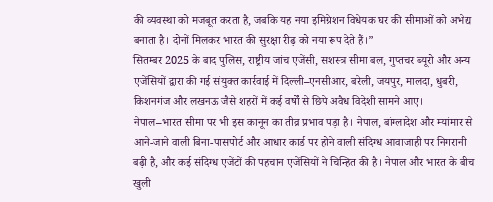की व्यवस्था को मजबूत करता है, जबकि यह नया इमिग्रेशन विधेयक घर की सीमाओं को अभेद्य बनाता है। दोनों मिलकर भारत की सुरक्षा रीढ़ को नया रूप देते हैं।”
सितम्बर 2025 के बाद पुलिस, राष्ट्रीय जांच एजेंसी, सशस्त्र सीमा बल, गुप्तचर ब्यूरो और अन्य एजेंसियों द्वारा की गई संयुक्त कार्रवाई में दिल्ली–एनसीआर, बरेली, जयपुर, मालदा, धुबरी, किशनगंज और लखनऊ जैसे शहरों में कई वर्षों से छिपे अवैध विदेशी सामने आए।
नेपाल–भारत सीमा पर भी इस कानून का तीव्र प्रभाव पड़ा है। नेपाल, बांग्लादेश और म्यांमार से आने-जाने वाली बिना-पासपोर्ट और आधार कार्ड पर होने वाली संदिग्ध आवाजाही पर निगरानी बढ़ी है, और कई संदिग्ध एजेंटों की पहचान एजेंसियों ने चिन्हित की है। नेपाल और भारत के बीच खुली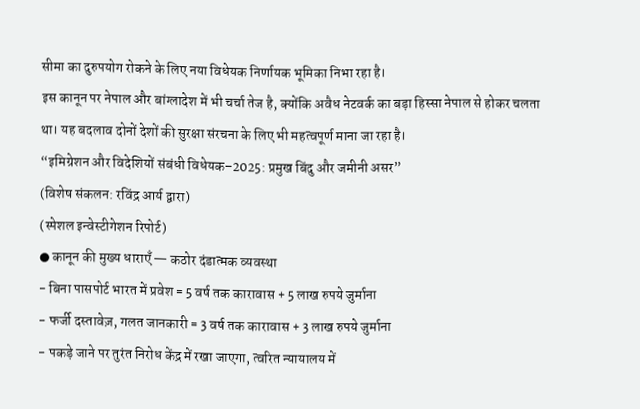सीमा का दुरुपयोग रोकने के लिए नया विधेयक निर्णायक भूमिका निभा रहा है।
इस कानून पर नेपाल और बांग्लादेश में भी चर्चा तेज है, क्योंकि अवैध नेटवर्क का बड़ा हिस्सा नेपाल से होकर चलता था। यह बदलाव दोनों देशों की सुरक्षा संरचना के लिए भी महत्वपूर्ण माना जा रहा है।
“इमिग्रेशन और विदेशियों संबंधी विधेयक–2025: प्रमुख बिंदु और जमीनी असर”
(विशेष संकलन: रविंद्र आर्य द्वारा)
(स्पेशल इन्वेस्टीगेशन रिपोर्ट)
● कानून की मुख्य धाराएँ — कठोर दंडात्मक व्यवस्था
- बिना पासपोर्ट भारत में प्रवेश = 5 वर्ष तक कारावास + 5 लाख रुपये जुर्माना
- फर्जी दस्तावेज़, गलत जानकारी = 3 वर्ष तक कारावास + 3 लाख रुपये जुर्माना
- पकड़े जाने पर तुरंत निरोध केंद्र में रखा जाएगा, त्वरित न्यायालय में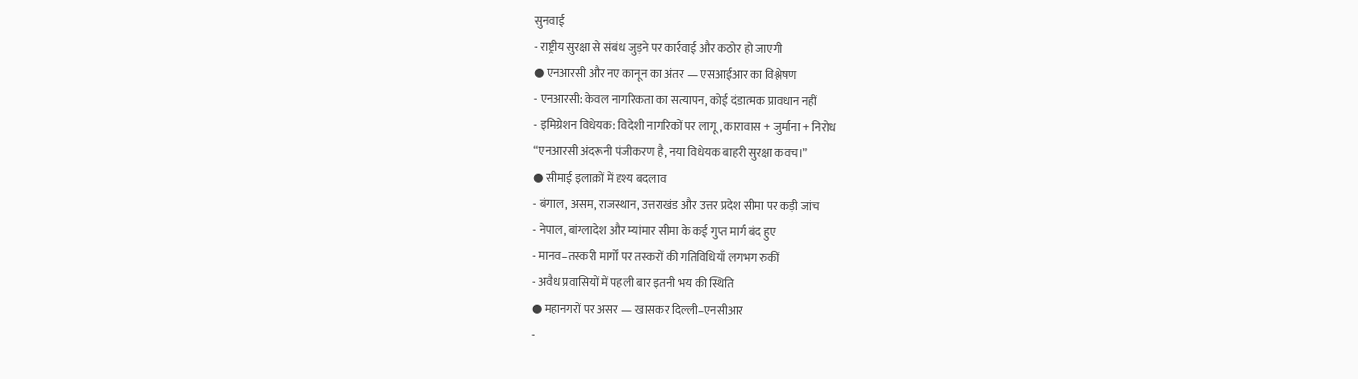सुनवाई
- राष्ट्रीय सुरक्षा से संबंध जुड़ने पर कार्रवाई और कठोर हो जाएगी
● एनआरसी और नए कानून का अंतर — एसआईआर का विश्लेषण
- एनआरसी: केवल नागरिकता का सत्यापन, कोई दंडात्मक प्रावधान नहीं
- इमिग्रेशन विधेयक: विदेशी नागरिकों पर लागू, कारावास + जुर्माना + निरोध
“एनआरसी अंदरूनी पंजीकरण है, नया विधेयक बाहरी सुरक्षा कवच।”
● सीमाई इलाक़ों में दृश्य बदलाव
- बंगाल, असम, राजस्थान, उत्तराखंड और उत्तर प्रदेश सीमा पर कड़ी जांच
- नेपाल, बांग्लादेश और म्यांमार सीमा के कई गुप्त मार्ग बंद हुए
- मानव–तस्करी मार्गों पर तस्करों की गतिविधियाँ लगभग रुकीं
- अवैध प्रवासियों में पहली बार इतनी भय की स्थिति
● महानगरों पर असर — खासकर दिल्ली–एनसीआर
-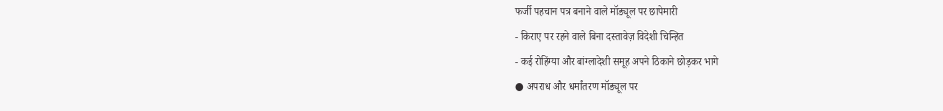फर्जी पहचान पत्र बनाने वाले मॉड्यूल पर छापेमारी
- किराए पर रहने वाले बिना दस्तावेज़ विदेशी चिन्हित
- कई रोहिंग्या और बांग्लादेशी समूह अपने ठिकाने छोड़कर भागे
● अपराध और धर्मांतरण मॉड्यूल पर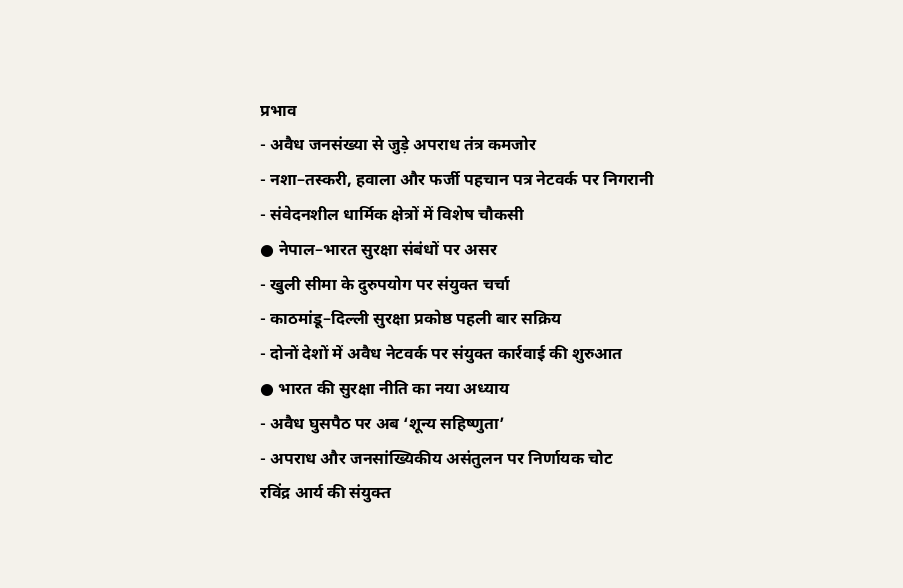प्रभाव
- अवैध जनसंख्या से जुड़े अपराध तंत्र कमजोर
- नशा–तस्करी, हवाला और फर्जी पहचान पत्र नेटवर्क पर निगरानी
- संवेदनशील धार्मिक क्षेत्रों में विशेष चौकसी
● नेपाल–भारत सुरक्षा संबंधों पर असर
- खुली सीमा के दुरुपयोग पर संयुक्त चर्चा
- काठमांडू–दिल्ली सुरक्षा प्रकोष्ठ पहली बार सक्रिय
- दोनों देशों में अवैध नेटवर्क पर संयुक्त कार्रवाई की शुरुआत
● भारत की सुरक्षा नीति का नया अध्याय
- अवैध घुसपैठ पर अब ‘शून्य सहिष्णुता’
- अपराध और जनसांख्यिकीय असंतुलन पर निर्णायक चोट
रविंद्र आर्य की संयुक्त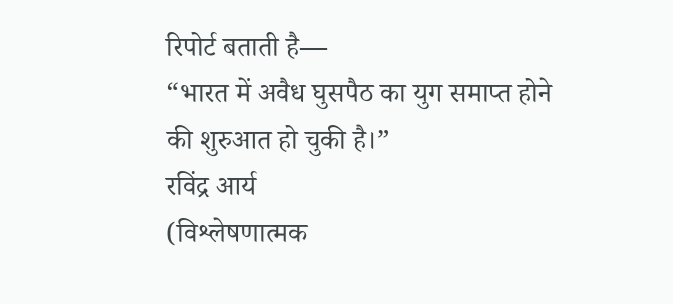रिपोर्ट बताती है—
“भारत में अवैध घुसपैठ का युग समाप्त होने की शुरुआत हो चुकी है।”
रविंद्र आर्य
(विश्लेषणात्मक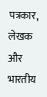पत्रकार, लेखक और भारतीय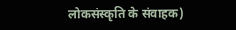लोकसंस्कृति के संवाहक)